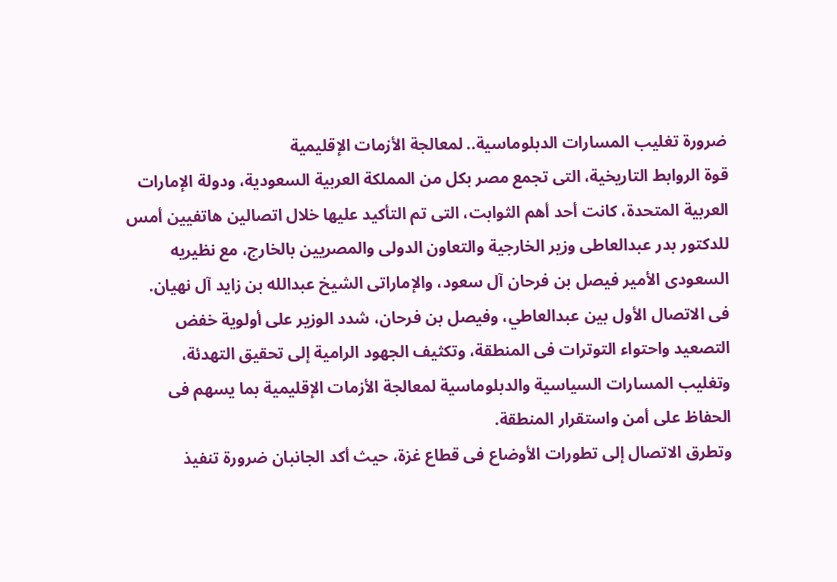ضرورة تغليب المسارات الدبلوماسية.. لمعالجة الأزمات الإقليمية
قوة الروابط التاريخية، التى تجمع مصر بكل من المملكة العربية السعودية، ودولة الإمارات العربية المتحدة، كانت أحد أهم الثوابت، التى تم التأكيد عليها خلال اتصالين هاتفيين أمس للدكتور بدر عبدالعاطى وزير الخارجية والتعاون الدولى والمصريين بالخارج، مع نظيريه السعودى الأمير فيصل بن فرحان آل سعود، والإماراتى الشيخ عبدالله بن زايد آل نهيان.
فى الاتصال الأول بين عبدالعاطي، وفيصل بن فرحان، شدد الوزير على أولوية خفض التصعيد واحتواء التوترات فى المنطقة، وتكثيف الجهود الرامية إلى تحقيق التهدئة، وتغليب المسارات السياسية والدبلوماسية لمعالجة الأزمات الإقليمية بما يسهم فى الحفاظ على أمن واستقرار المنطقة.
وتطرق الاتصال إلى تطورات الأوضاع فى قطاع غزة، حيث أكد الجانبان ضرورة تنفيذ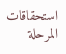استحقاقات المرحلة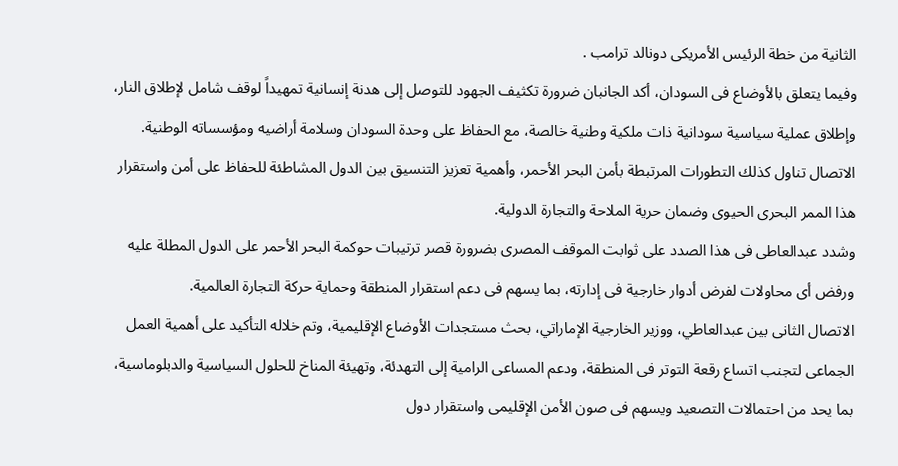الثانية من خطة الرئيس الأمريكى دونالد ترامب .
وفيما يتعلق بالأوضاع فى السودان، أكد الجانبان ضرورة تكثيف الجهود للتوصل إلى هدنة إنسانية تمهيداً لوقف شامل لإطلاق النار، وإطلاق عملية سياسية سودانية ذات ملكية وطنية خالصة، مع الحفاظ على وحدة السودان وسلامة أراضيه ومؤسساته الوطنية.
الاتصال تناول كذلك التطورات المرتبطة بأمن البحر الأحمر، وأهمية تعزيز التنسيق بين الدول المشاطئة للحفاظ على أمن واستقرار هذا الممر البحرى الحيوى وضمان حرية الملاحة والتجارة الدولية.
وشدد عبدالعاطى فى هذا الصدد على ثوابت الموقف المصرى بضرورة قصر ترتيبات حوكمة البحر الأحمر على الدول المطلة عليه ورفض أى محاولات لفرض أدوار خارجية فى إدارته، بما يسهم فى دعم استقرار المنطقة وحماية حركة التجارة العالمية.
الاتصال الثانى بين عبدالعاطي، ووزير الخارجية الإماراتي، بحث مستجدات الأوضاع الإقليمية، وتم خلاله التأكيد على أهمية العمل الجماعى لتجنب اتساع رقعة التوتر فى المنطقة، ودعم المساعى الرامية إلى التهدئة، وتهيئة المناخ للحلول السياسية والدبلوماسية، بما يحد من احتمالات التصعيد ويسهم فى صون الأمن الإقليمى واستقرار دول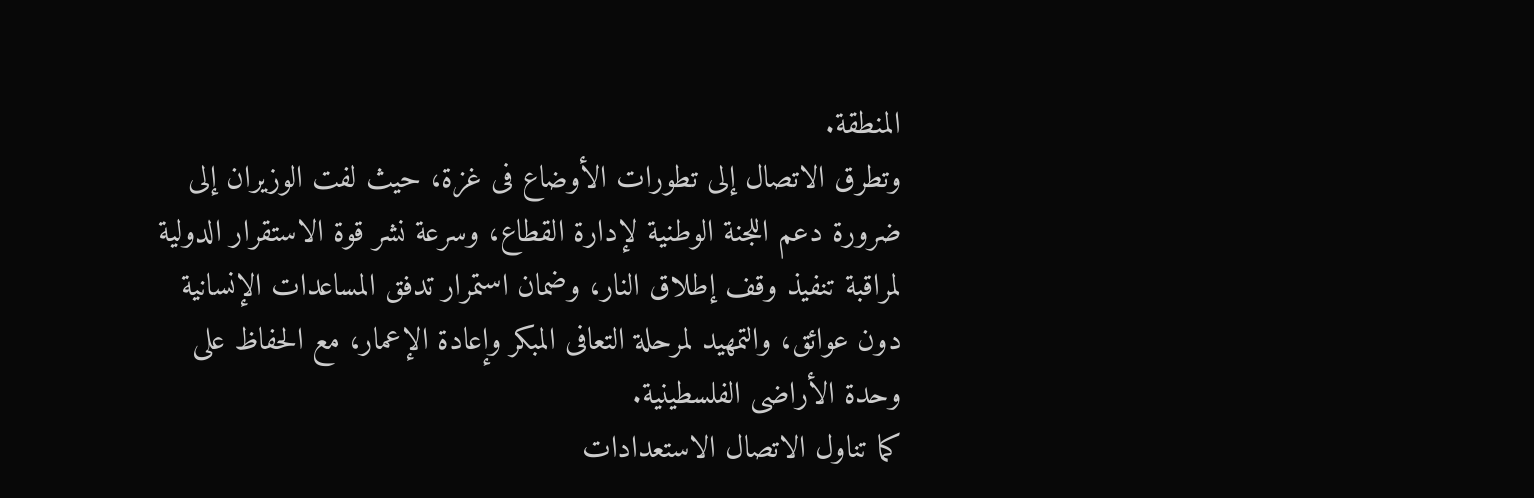المنطقة.
وتطرق الاتصال إلى تطورات الأوضاع فى غزة، حيث لفت الوزيران إلى ضرورة دعم اللجنة الوطنية لإدارة القطاع، وسرعة نشر قوة الاستقرار الدولية لمراقبة تنفيذ وقف إطلاق النار، وضمان استمرار تدفق المساعدات الإنسانية دون عوائق، والتمهيد لمرحلة التعافى المبكر وإعادة الإعمار، مع الحفاظ على وحدة الأراضى الفلسطينية.
كما تناول الاتصال الاستعدادات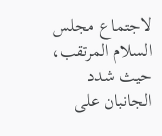لاجتماع مجلس السلام المرتقب، حيث شدد الجانبان على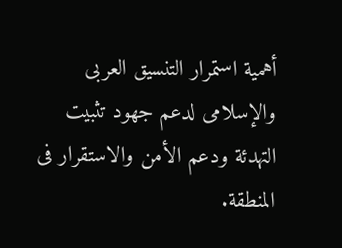أهمية استمرار التنسيق العربى والإسلامى لدعم جهود تثبيت التهدئة ودعم الأمن والاستقرار فى المنطقة.